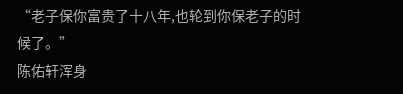“老子保你富贵了十八年,也轮到你保老子的时候了。”
陈佑轩浑身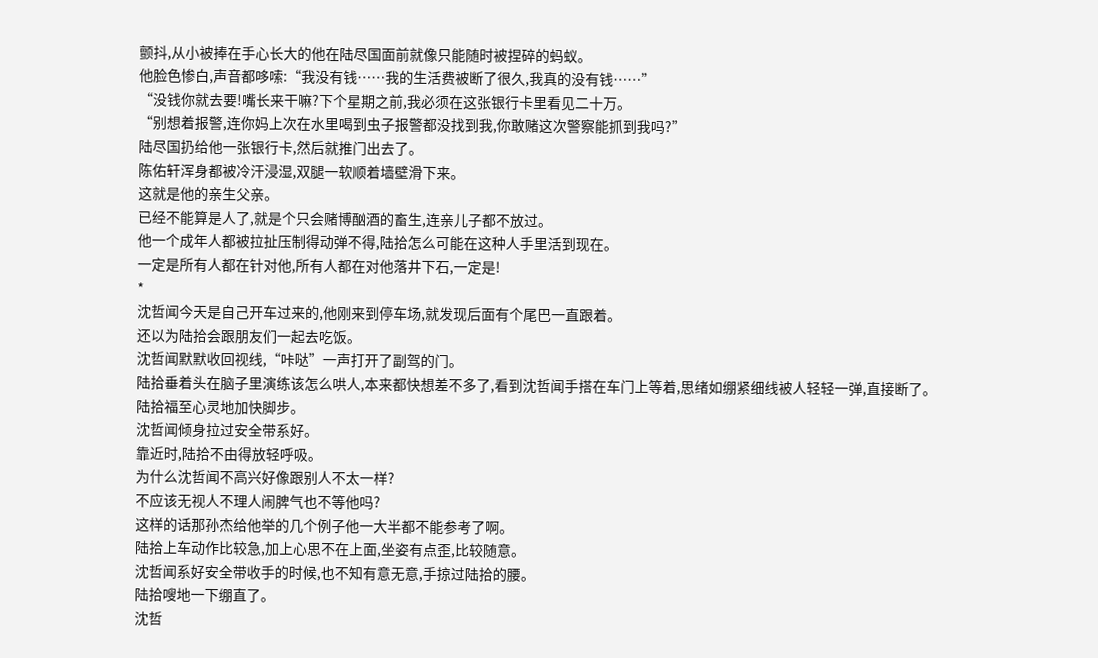颤抖,从小被捧在手心长大的他在陆尽国面前就像只能随时被捏碎的蚂蚁。
他脸色惨白,声音都哆嗦:“我没有钱……我的生活费被断了很久,我真的没有钱……”
“没钱你就去要!嘴长来干嘛?下个星期之前,我必须在这张银行卡里看见二十万。
“别想着报警,连你妈上次在水里喝到虫子报警都没找到我,你敢赌这次警察能抓到我吗?”
陆尽国扔给他一张银行卡,然后就推门出去了。
陈佑轩浑身都被冷汗浸湿,双腿一软顺着墙壁滑下来。
这就是他的亲生父亲。
已经不能算是人了,就是个只会赌博酗酒的畜生,连亲儿子都不放过。
他一个成年人都被拉扯压制得动弹不得,陆拾怎么可能在这种人手里活到现在。
一定是所有人都在针对他,所有人都在对他落井下石,一定是!
*
沈哲闻今天是自己开车过来的,他刚来到停车场,就发现后面有个尾巴一直跟着。
还以为陆拾会跟朋友们一起去吃饭。
沈哲闻默默收回视线,“咔哒”一声打开了副驾的门。
陆拾垂着头在脑子里演练该怎么哄人,本来都快想差不多了,看到沈哲闻手搭在车门上等着,思绪如绷紧细线被人轻轻一弹,直接断了。
陆拾福至心灵地加快脚步。
沈哲闻倾身拉过安全带系好。
靠近时,陆拾不由得放轻呼吸。
为什么沈哲闻不高兴好像跟别人不太一样?
不应该无视人不理人闹脾气也不等他吗?
这样的话那孙杰给他举的几个例子他一大半都不能参考了啊。
陆拾上车动作比较急,加上心思不在上面,坐姿有点歪,比较随意。
沈哲闻系好安全带收手的时候,也不知有意无意,手掠过陆拾的腰。
陆拾嗖地一下绷直了。
沈哲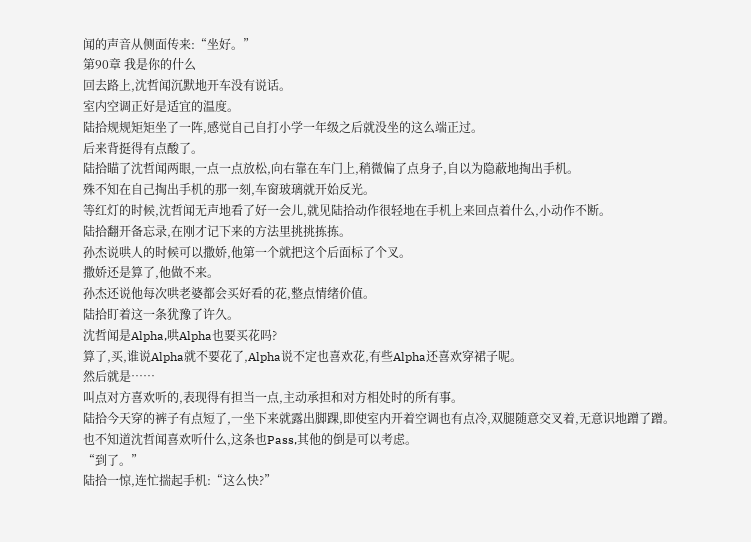闻的声音从侧面传来:“坐好。”
第90章 我是你的什么
回去路上,沈哲闻沉默地开车没有说话。
室内空调正好是适宜的温度。
陆拾规规矩矩坐了一阵,感觉自己自打小学一年级之后就没坐的这么端正过。
后来背挺得有点酸了。
陆拾瞄了沈哲闻两眼,一点一点放松,向右靠在车门上,稍微偏了点身子,自以为隐蔽地掏出手机。
殊不知在自己掏出手机的那一刻,车窗玻璃就开始反光。
等红灯的时候,沈哲闻无声地看了好一会儿,就见陆拾动作很轻地在手机上来回点着什么,小动作不断。
陆拾翻开备忘录,在刚才记下来的方法里挑挑拣拣。
孙杰说哄人的时候可以撒娇,他第一个就把这个后面标了个叉。
撒娇还是算了,他做不来。
孙杰还说他每次哄老婆都会买好看的花,整点情绪价值。
陆拾盯着这一条犹豫了许久。
沈哲闻是Alpha,哄Alpha也要买花吗?
算了,买,谁说Alpha就不要花了,Alpha说不定也喜欢花,有些Alpha还喜欢穿裙子呢。
然后就是……
叫点对方喜欢听的,表现得有担当一点,主动承担和对方相处时的所有事。
陆拾今天穿的裤子有点短了,一坐下来就露出脚踝,即使室内开着空调也有点冷,双腿随意交叉着,无意识地蹭了蹭。
也不知道沈哲闻喜欢听什么,这条也Pass,其他的倒是可以考虑。
“到了。”
陆拾一惊,连忙揣起手机:“这么快?”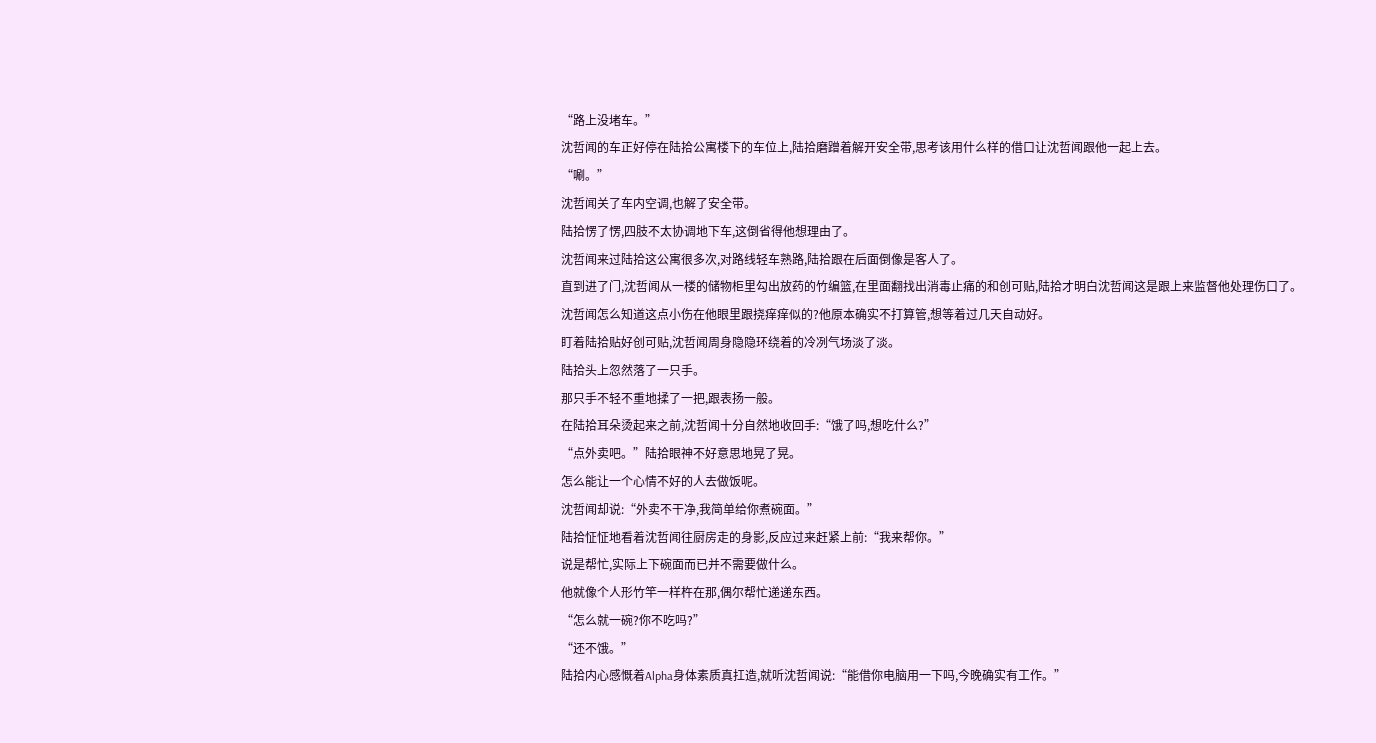“路上没堵车。”
沈哲闻的车正好停在陆拾公寓楼下的车位上,陆拾磨蹭着解开安全带,思考该用什么样的借口让沈哲闻跟他一起上去。
“唰。”
沈哲闻关了车内空调,也解了安全带。
陆拾愣了愣,四肢不太协调地下车,这倒省得他想理由了。
沈哲闻来过陆拾这公寓很多次,对路线轻车熟路,陆拾跟在后面倒像是客人了。
直到进了门,沈哲闻从一楼的储物柜里勾出放药的竹编篮,在里面翻找出消毒止痛的和创可贴,陆拾才明白沈哲闻这是跟上来监督他处理伤口了。
沈哲闻怎么知道这点小伤在他眼里跟挠痒痒似的?他原本确实不打算管,想等着过几天自动好。
盯着陆拾贴好创可贴,沈哲闻周身隐隐环绕着的冷冽气场淡了淡。
陆拾头上忽然落了一只手。
那只手不轻不重地揉了一把,跟表扬一般。
在陆拾耳朵烫起来之前,沈哲闻十分自然地收回手:“饿了吗,想吃什么?”
“点外卖吧。”陆拾眼神不好意思地晃了晃。
怎么能让一个心情不好的人去做饭呢。
沈哲闻却说:“外卖不干净,我简单给你煮碗面。”
陆拾怔怔地看着沈哲闻往厨房走的身影,反应过来赶紧上前:“我来帮你。”
说是帮忙,实际上下碗面而已并不需要做什么。
他就像个人形竹竿一样杵在那,偶尔帮忙递递东西。
“怎么就一碗?你不吃吗?”
“还不饿。”
陆拾内心感慨着Alpha身体素质真扛造,就听沈哲闻说:“能借你电脑用一下吗,今晚确实有工作。”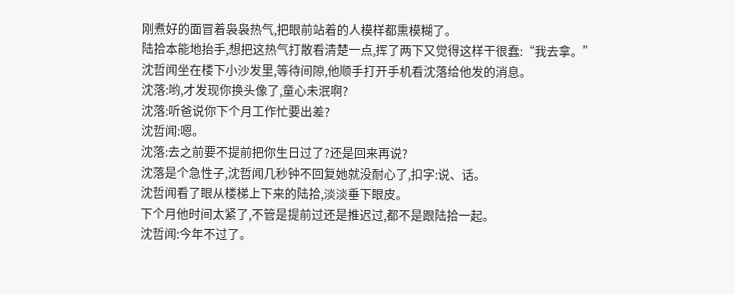刚煮好的面冒着袅袅热气,把眼前站着的人模样都熏模糊了。
陆拾本能地抬手,想把这热气打散看清楚一点,挥了两下又觉得这样干很蠢:“我去拿。”
沈哲闻坐在楼下小沙发里,等待间隙,他顺手打开手机看沈落给他发的消息。
沈落:哟,才发现你换头像了,童心未泯啊?
沈落:听爸说你下个月工作忙要出差?
沈哲闻:嗯。
沈落:去之前要不提前把你生日过了?还是回来再说?
沈落是个急性子,沈哲闻几秒钟不回复她就没耐心了,扣字:说、话。
沈哲闻看了眼从楼梯上下来的陆拾,淡淡垂下眼皮。
下个月他时间太紧了,不管是提前过还是推迟过,都不是跟陆拾一起。
沈哲闻:今年不过了。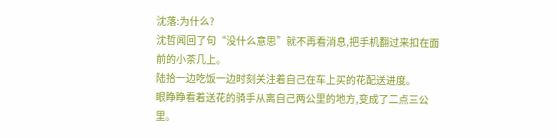沈落:为什么?
沈哲闻回了句“没什么意思”就不再看消息,把手机翻过来扣在面前的小茶几上。
陆拾一边吃饭一边时刻关注着自己在车上买的花配送进度。
眼睁睁看着送花的骑手从离自己两公里的地方,变成了二点三公里。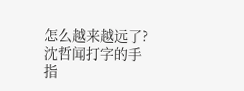怎么越来越远了?
沈哲闻打字的手指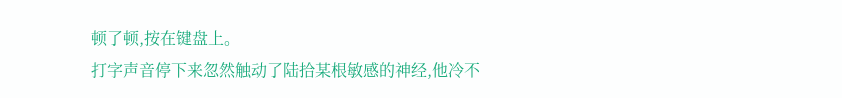顿了顿,按在键盘上。
打字声音停下来忽然触动了陆拾某根敏感的神经,他冷不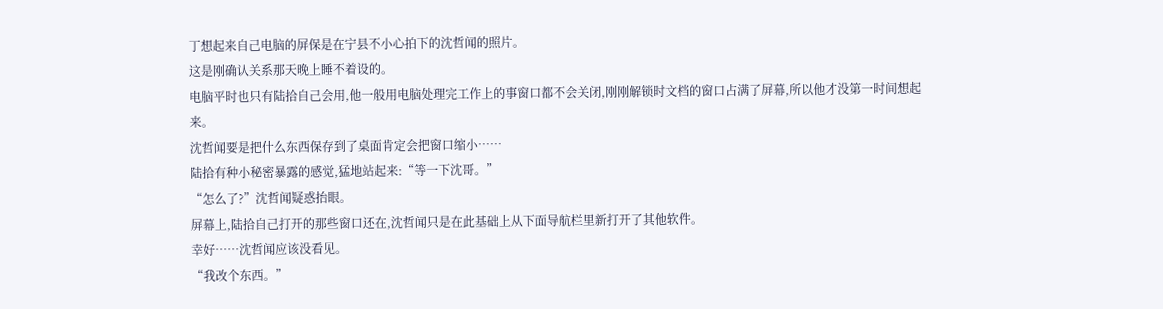丁想起来自己电脑的屏保是在宁县不小心拍下的沈哲闻的照片。
这是刚确认关系那天晚上睡不着设的。
电脑平时也只有陆拾自己会用,他一般用电脑处理完工作上的事窗口都不会关闭,刚刚解锁时文档的窗口占满了屏幕,所以他才没第一时间想起来。
沈哲闻要是把什么东西保存到了桌面肯定会把窗口缩小……
陆拾有种小秘密暴露的感觉,猛地站起来:“等一下沈哥。”
“怎么了?”沈哲闻疑惑抬眼。
屏幕上,陆拾自己打开的那些窗口还在,沈哲闻只是在此基础上从下面导航栏里新打开了其他软件。
幸好……沈哲闻应该没看见。
“我改个东西。”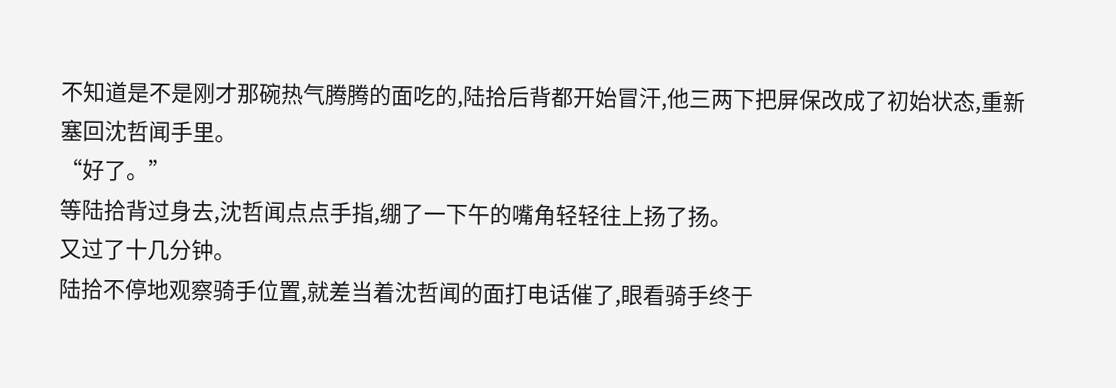不知道是不是刚才那碗热气腾腾的面吃的,陆拾后背都开始冒汗,他三两下把屏保改成了初始状态,重新塞回沈哲闻手里。
“好了。”
等陆拾背过身去,沈哲闻点点手指,绷了一下午的嘴角轻轻往上扬了扬。
又过了十几分钟。
陆拾不停地观察骑手位置,就差当着沈哲闻的面打电话催了,眼看骑手终于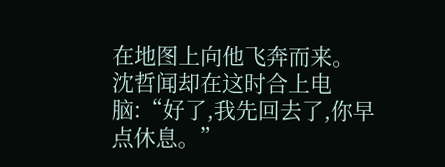在地图上向他飞奔而来。
沈哲闻却在这时合上电脑:“好了,我先回去了,你早点休息。”